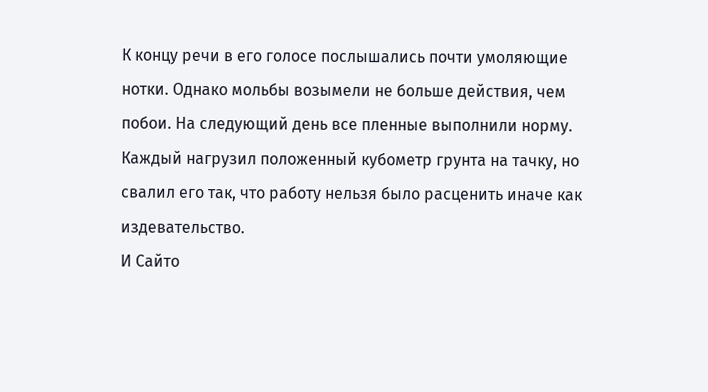К концу речи в его голосе послышались почти умоляющие нотки. Однако мольбы возымели не больше действия, чем побои. На следующий день все пленные выполнили норму. Каждый нагрузил положенный кубометр грунта на тачку, но свалил его так, что работу нельзя было расценить иначе как издевательство.
И Сайто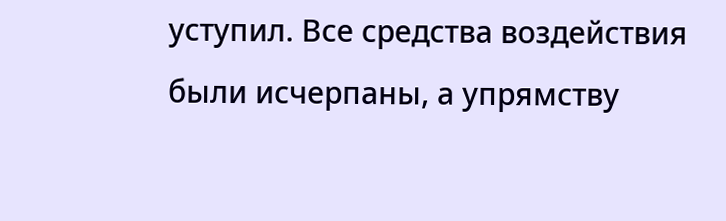уступил. Все средства воздействия были исчерпаны, а упрямству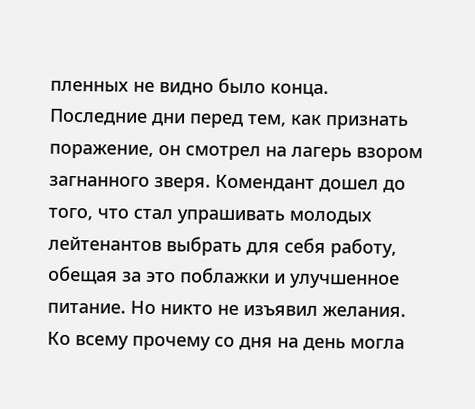пленных не видно было конца. Последние дни перед тем, как признать поражение, он смотрел на лагерь взором загнанного зверя. Комендант дошел до того, что стал упрашивать молодых лейтенантов выбрать для себя работу, обещая за это поблажки и улучшенное питание. Но никто не изъявил желания. Ко всему прочему со дня на день могла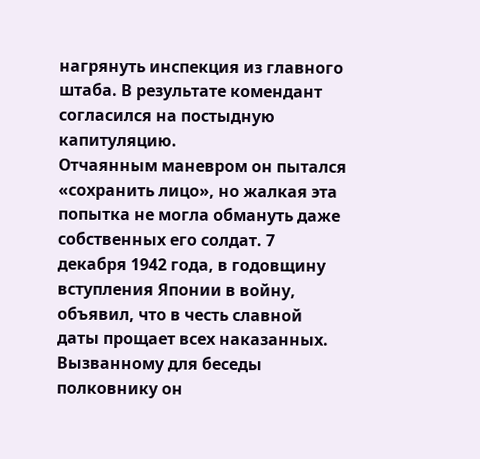нагрянуть инспекция из главного штаба. В результате комендант согласился на постыдную капитуляцию.
Отчаянным маневром он пытался «сохранить лицо», но жалкая эта попытка не могла обмануть даже собственных его солдат. 7 декабря 1942 года, в годовщину вступления Японии в войну, объявил, что в честь славной даты прощает всех наказанных. Вызванному для беседы полковнику он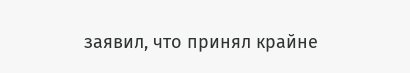заявил, что принял крайне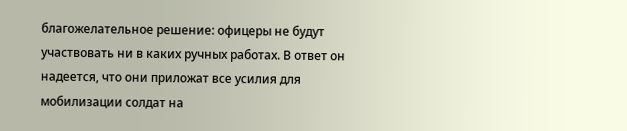благожелательное решение: офицеры не будут участвовать ни в каких ручных работах. В ответ он надеется, что они приложат все усилия для мобилизации солдат на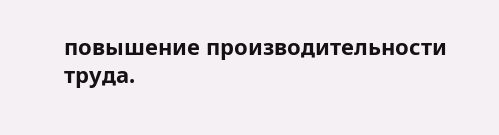повышение производительности труда.